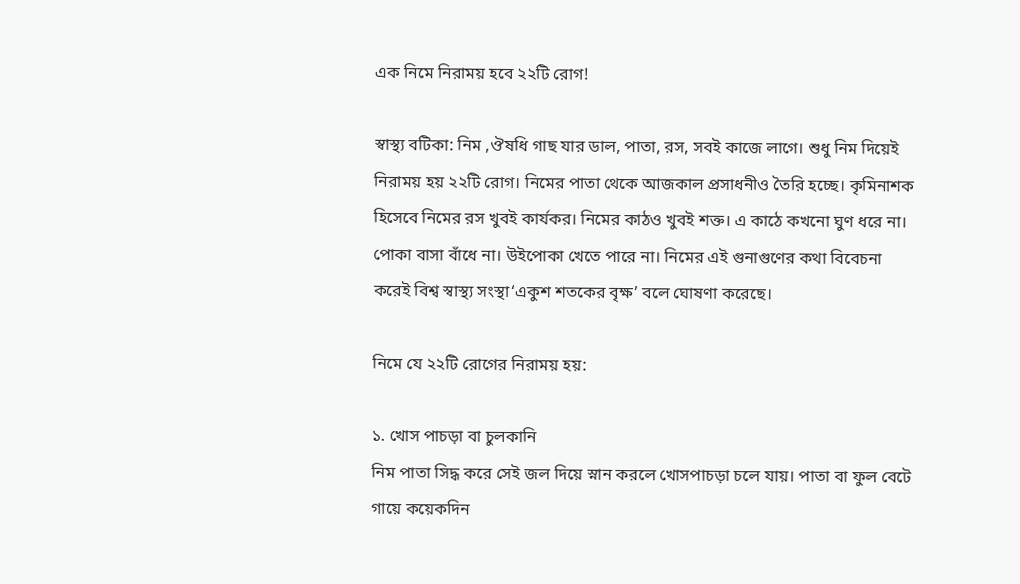এক নিমে নিরাময় হবে ২২টি রোগ!

স্বাস্থ্য বটিকা: নিম ,ঔষধি গাছ যার ডাল, পাতা, রস, সবই কাজে লাগে। শুধু নিম দিয়েই নিরাময় হয় ২২টি রোগ। নিমের পাতা থেকে আজকাল প্রসাধনীও তৈরি হচ্ছে। কৃমিনাশক হিসেবে নিমের রস খুবই কার্যকর। নিমের কাঠও খুবই শক্ত। এ কাঠে কখনো ঘুণ ধরে না। পোকা বাসা বাঁধে না। উইপোকা খেতে পারে না। নিমের এই গুনাগুণের কথা বিবেচনা করেই বিশ্ব স্বাস্থ্য সংস্থা‘একুশ শতকের বৃক্ষ’ বলে ঘোষণা করেছে।

নিমে যে ২২টি রোগের নিরাময় হয়:

১. খোস পাচড়া বা চুলকানি
নিম পাতা সিদ্ধ করে সেই জল দিয়ে স্নান করলে খোসপাচড়া চলে যায়। পাতা বা ফুল বেটে গায়ে কয়েকদিন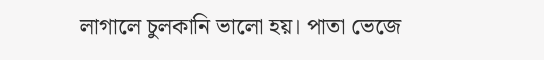লাগালে চুলকানি ভালো হয়। পাতা ভেজে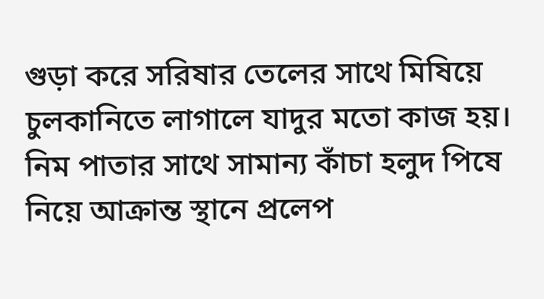গুড়া করে সরিষার তেলের সাথে মিষিয়ে চুলকানিতে লাগালে যাদুর মতো কাজ হয়। নিম পাতার সাথে সামান্য কাঁচা হলুদ পিষে নিয়ে আক্রান্ত স্থানে প্রলেপ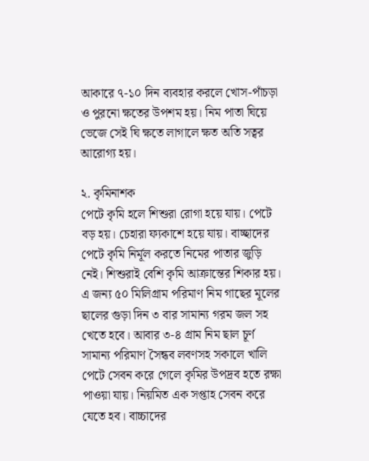আকারে ৭-১০ দিন ব্যবহার করলে খোস-পাঁচড়া ও পুরনো ক্ষতের উপশম হয়। নিম পাতা ঘিয়ে ভেজে সেই ঘি ক্ষতে লাগালে ক্ষত অতি সত্বর আরোগ্য হয়।

২. কৃমিনাশক
পেটে কৃমি হলে শিশুরা রোগা হয়ে যায়। পেটে বড় হয়। চেহারা ফ্যকাশে হয়ে যায়। বাচ্ছাদের পেটে কৃমি নির্মূল করতে নিমের পাতার জুড়ি নেই। শিশুরাই বেশি কৃমি আক্রান্তের শিকার হয়। এ জন্য ৫০ মিলিগ্রাম পরিমাণ নিম গাছের মূলের ছালের গুড়া দিন ৩ বার সামান্য গরম জল সহ খেতে হবে। আবার ৩-৪ গ্রাম নিম ছাল চূর্ণ সামান্য পরিমাণ সৈন্ধব লবণসহ সকালে খালি পেটে সেবন করে গেলে কৃমির উপদ্রব হতে রক্ষা পাওয়া যায়। নিয়মিত এক সপ্তাহ সেবন করে যেতে হব। বাচ্চাদের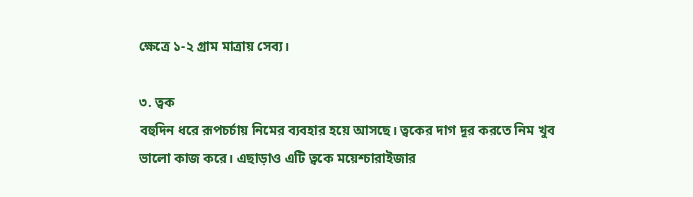ক্ষেত্রে ১-২ গ্রাম মাত্রায় সেব্য।

৩. ত্বক
বহুদিন ধরে রূপচর্চায় নিমের ব্যবহার হয়ে আসছে। ত্বকের দাগ দূর করতে নিম খুব ভালো কাজ করে। এছাড়াও এটি ত্বকে ময়েশ্চারাইজার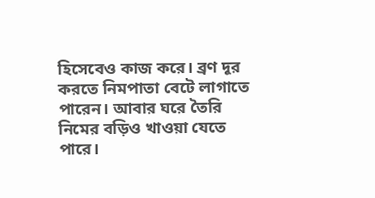হিসেবেও কাজ করে। ব্রণ দূর করতে নিমপাতা বেটে লাগাতে পারেন। আবার ঘরে তৈরি নিমের বড়িও খাওয়া যেতে পারে।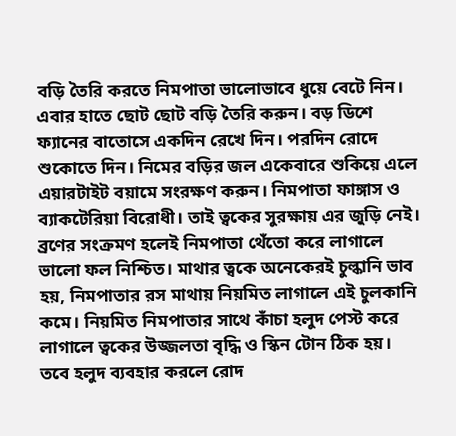বড়ি তৈরি করতে নিমপাতা ভালোভাবে ধুয়ে বেটে নিন। এবার হাতে ছোট ছোট বড়ি তৈরি করুন। বড় ডিশে ফ্যানের বাতোসে একদিন রেখে দিন। পরদিন রোদে শুকোতে দিন। নিমের বড়ির জল একেবারে শুকিয়ে এলে এয়ারটাইট বয়ামে সংরক্ষণ করুন। নিমপাতা ফাঙ্গাস ও ব্যাকটেরিয়া বিরোধী। তাই ত্বকের সুরক্ষায় এর জুড়ি নেই। ব্রণের সংক্রমণ হলেই নিমপাতা থেঁতো করে লাগালে ভালো ফল নিশ্চিত। মাথার ত্বকে অনেকেরই চুল্কানি ভাব হয়, নিমপাতার রস মাথায় নিয়মিত লাগালে এই চুলকানি কমে। নিয়মিত নিমপাতার সাথে কাঁচা হলুদ পেস্ট করে লাগালে ত্বকের উজ্জলতা বৃদ্ধি ও স্কিন টোন ঠিক হয়। তবে হলুদ ব্যবহার করলে রোদ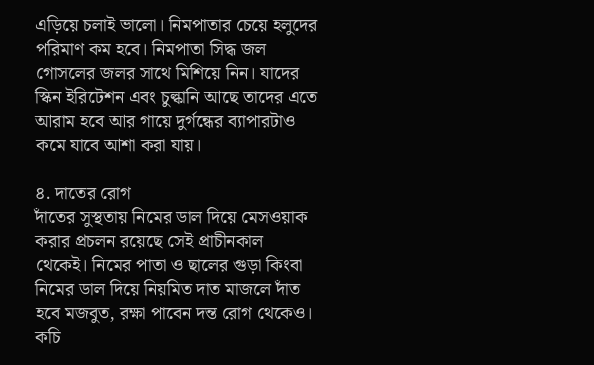এড়িয়ে চলাই ভালো। নিমপাতার চেয়ে হলুদের পরিমাণ কম হবে। নিমপাতা সিদ্ধ জল গোসলের জলর সাথে মিশিয়ে নিন। যাদের স্কিন ইরিটেশন এবং চুল্কানি আছে তাদের এতে আরাম হবে আর গায়ে দুর্গন্ধের ব্যাপারটাও কমে যাবে আশা করা যায়।

৪. দাতের রোগ
দাঁতের সুস্থতায় নিমের ডাল দিয়ে মেসওয়াক করার প্রচলন রয়েছে সেই প্রাচীনকাল থেকেই। নিমের পাতা ও ছালের গুড়া কিংবা নিমের ডাল দিয়ে নিয়মিত দাত মাজলে দাঁত হবে মজবুত, রক্ষা পাবেন দন্ত রোগ থেকেও। কচি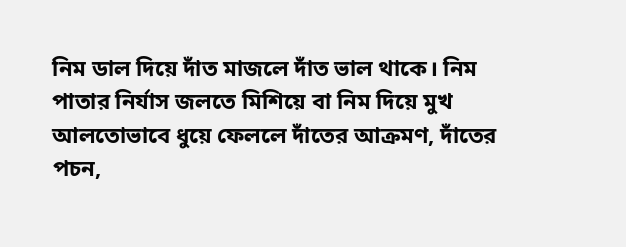নিম ডাল দিয়ে দাঁত মাজলে দাঁত ভাল থাকে। নিম পাতার নির্যাস জলতে মিশিয়ে বা নিম দিয়ে মুখ আলতোভাবে ধুয়ে ফেললে দাঁতের আক্রমণ, দাঁতের পচন,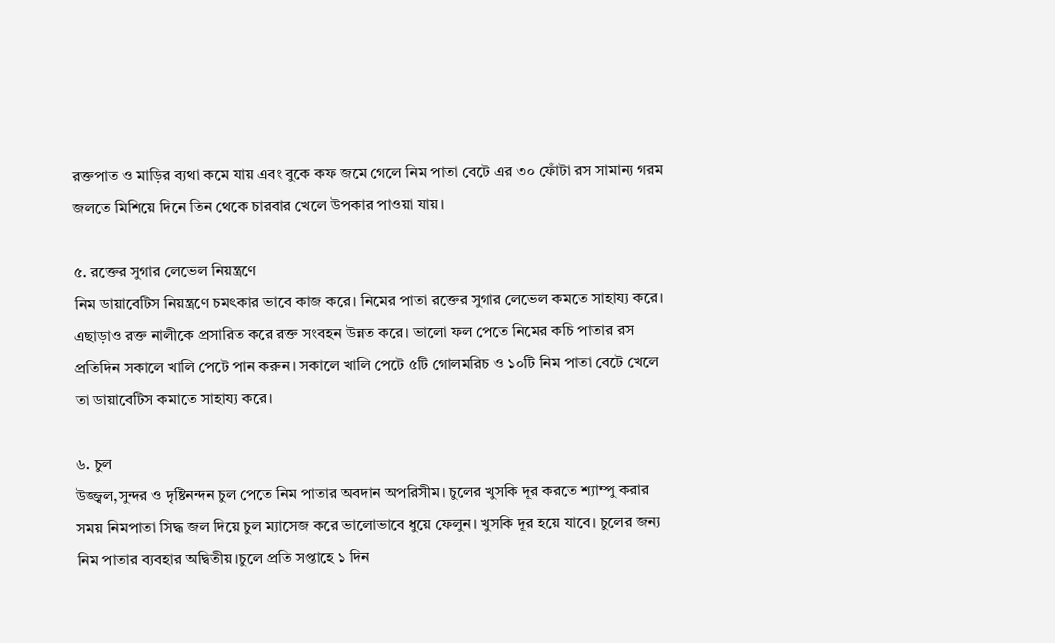রক্তপাত ও মাড়ির ব্যথা কমে যায় এবং বুকে কফ জমে গেলে নিম পাতা বেটে এর ৩০ ফোঁটা রস সামান্য গরম জলতে মিশিয়ে দিনে তিন থেকে চারবার খেলে উপকার পাওয়া যায়।

৫. রক্তের সুগার লেভেল নিয়ন্ত্রণে
নিম ডায়াবেটিস নিয়ন্ত্রণে চমৎকার ভাবে কাজ করে। নিমের পাতা রক্তের সুগার লেভেল কমতে সাহায্য করে। এছাড়াও রক্ত নালীকে প্রসারিত করে রক্ত সংবহন উন্নত করে। ভালো ফল পেতে নিমের কচি পাতার রস প্রতিদিন সকালে খালি পেটে পান করুন। সকালে খালি পেটে ৫টি গোলমরিচ ও ১০টি নিম পাতা বেটে খেলে তা ডায়াবেটিস কমাতে সাহায্য করে।

৬. চুল
উজ্জ্বল,সুন্দর ও দৃষ্টিনন্দন চুল পেতে নিম পাতার অবদান অপরিসীম। চুলের খুসকি দূর করতে শ্যাম্পু করার সময় নিমপাতা সিদ্ধ জল দিয়ে চুল ম্যাসেজ করে ভালোভাবে ধুয়ে ফেলুন। খুসকি দূর হয়ে যাবে। চুলের জন্য নিম পাতার ব্যবহার অদ্বিতীয়।চুলে প্রতি সপ্তাহে ১ দিন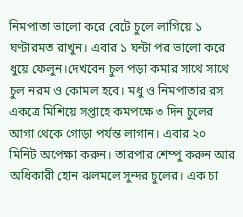নিমপাতা ভালো করে বেটে চুলে লাগিয়ে ১ ঘণ্টারমত রাখুন। এবার ১ ঘন্টা পর ভালো করে ধুয়ে ফেলুন।দেখবেন চুল পড়া কমার সাথে সাথে চুল নরম ও কোমল হবে। মধু ও নিমপাতার রস একত্রে মিশিয়ে সপ্তাহে কমপক্ষে ৩ দিন চুলের আগা থেকে গোড়া পর্যন্ত লাগান। এবার ২০ মিনিট অপেক্ষা করুন। তারপার শেম্পু করুন আর অধিকারী হোন ঝলমলে সুন্দর চুলের। এক চা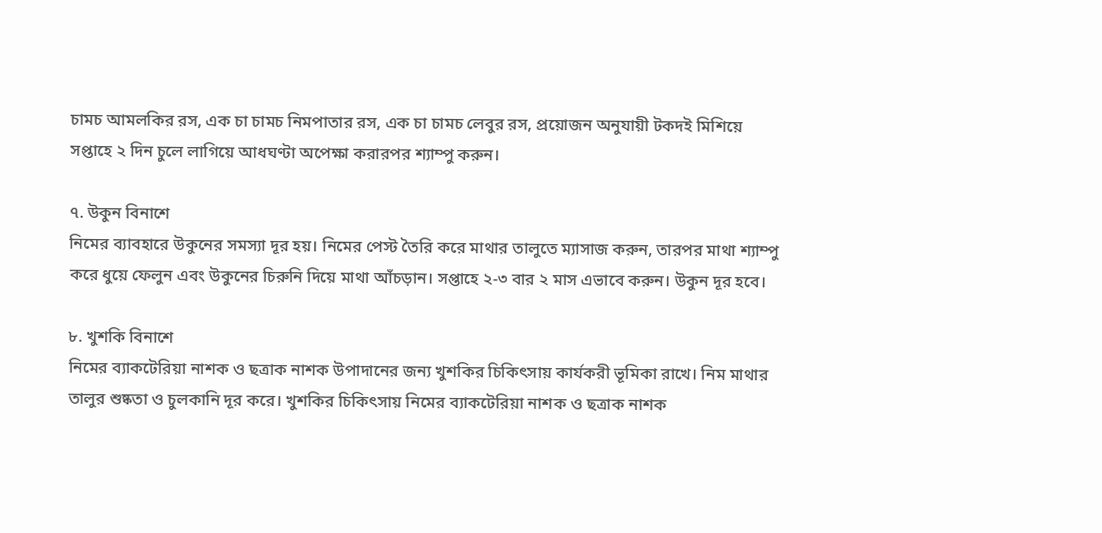চামচ আমলকির রস, এক চা চামচ নিমপাতার রস, এক চা চামচ লেবুর রস, প্রয়োজন অনুযায়ী টকদই মিশিয়ে সপ্তাহে ২ দিন চুলে লাগিয়ে আধঘণ্টা অপেক্ষা করারপর শ্যাম্পু করুন।

৭. উকুন বিনাশে
নিমের ব্যাবহারে উকুনের সমস্যা দূর হয়। নিমের পেস্ট তৈরি করে মাথার তালুতে ম্যাসাজ করুন, তারপর মাথা শ্যাম্পু করে ধুয়ে ফেলুন এবং উকুনের চিরুনি দিয়ে মাথা আঁচড়ান। সপ্তাহে ২-৩ বার ২ মাস এভাবে করুন। উকুন দূর হবে।

৮. খুশকি বিনাশে
নিমের ব্যাকটেরিয়া নাশক ও ছত্রাক নাশক উপাদানের জন্য খুশকির চিকিৎসায় কার্যকরী ভূমিকা রাখে। নিম মাথার তালুর শুষ্কতা ও চুলকানি দূর করে। খুশকির চিকিৎসায় নিমের ব্যাকটেরিয়া নাশক ও ছত্রাক নাশক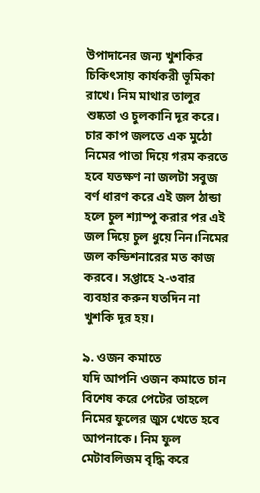উপাদানের জন্য খুশকির চিকিৎসায় কার্যকরী ভূমিকা রাখে। নিম মাথার তালুর শুষ্কতা ও চুলকানি দূর করে। চার কাপ জলতে এক মুঠো নিমের পাতা দিয়ে গরম করতে হবে যতক্ষণ না জলটা সবুজ বর্ণ ধারণ করে এই জল ঠান্ডা হলে চুল শ্যাম্পু করার পর এই জল দিয়ে চুল ধুয়ে নিন।নিমের জল কন্ডিশনারের মত কাজ করবে। সপ্তাহে ২-৩বার ব্যবহার করুন যতদিন না খুশকি দূর হয়।

৯. ওজন কমাতে
যদি আপনি ওজন কমাতে চান বিশেষ করে পেটের তাহলে নিমের ফুলের জুস খেতে হবে আপনাকে। নিম ফুল মেটাবলিজম বৃদ্ধি করে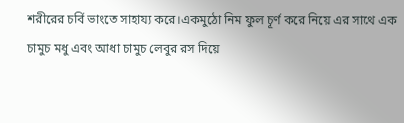শরীরের চর্বি ভাংতে সাহায্য করে।একমুঠো নিম ফুল চূর্ণ করে নিয়ে এর সাথে এক চামুচ মধু এবং আধা চামুচ লেবুর রস দিয়ে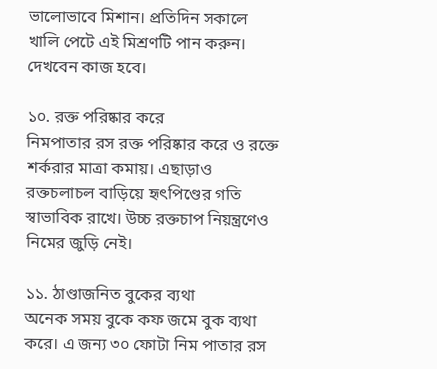ভালোভাবে মিশান। প্রতিদিন সকালে খালি পেটে এই মিশ্রণটি পান করুন। দেখবেন কাজ হবে।

১০. রক্ত পরিষ্কার করে
নিমপাতার রস রক্ত পরিষ্কার করে ও রক্তে শর্করার মাত্রা কমায়। এছাড়াও রক্তচলাচল বাড়িয়ে হৃৎপিণ্ডের গতি স্বাভাবিক রাখে। উচ্চ রক্তচাপ নিয়ন্ত্রণেও নিমের জুড়ি নেই।

১১. ঠাণ্ডাজনিত বুকের ব্যথা
অনেক সময় বুকে কফ জমে বুক ব্যথা করে। এ জন্য ৩০ ফোটা নিম পাতার রস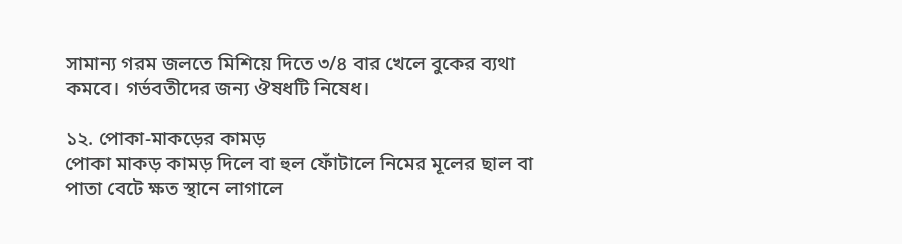সামান্য গরম জলতে মিশিয়ে দিতে ৩/৪ বার খেলে বুকের ব্যথা কমবে। গর্ভবতীদের জন্য ঔষধটি নিষেধ।

১২. পোকা-মাকড়ের কামড়
পোকা মাকড় কামড় দিলে বা হুল ফোঁটালে নিমের মূলের ছাল বা পাতা বেটে ক্ষত স্থানে লাগালে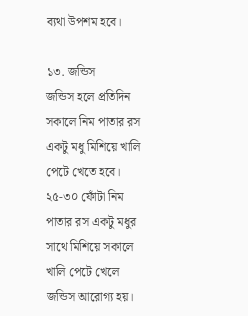ব্যথা উপশম হবে।

১৩. জন্ডিস
জন্ডিস হলে প্রতিদিন সকালে নিম পাতার রস একটু মধু মিশিয়ে খালি পেটে খেতে হবে। ২৫-৩০ ফোঁটা নিম পাতার রস একটু মধুর সাথে মিশিয়ে সকালে খালি পেটে খেলে জন্ডিস আরোগ্য হয়।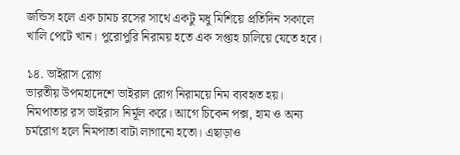জন্ডিস হলে এক চামচ রসের সাথে একটু মধু মিশিয়ে প্রতিদিন সকালে খালি পেটে খান। পুরোপুরি নিরাময় হতে এক সপ্তাহ চালিয়ে যেতে হবে।

১৪. ভাইরাস রোগ
ভারতীয় উপমহাদেশে ভাইরাল রোগ নিরাময়ে নিম ব্যবহৃত হয়। নিমপাতার রস ভাইরাস নির্মূল করে। আগে চিকেন পক্স, হাম ও অন্য চর্মরোগ হলে নিমপাতা বাটা লাগানো হতো। এছাড়াও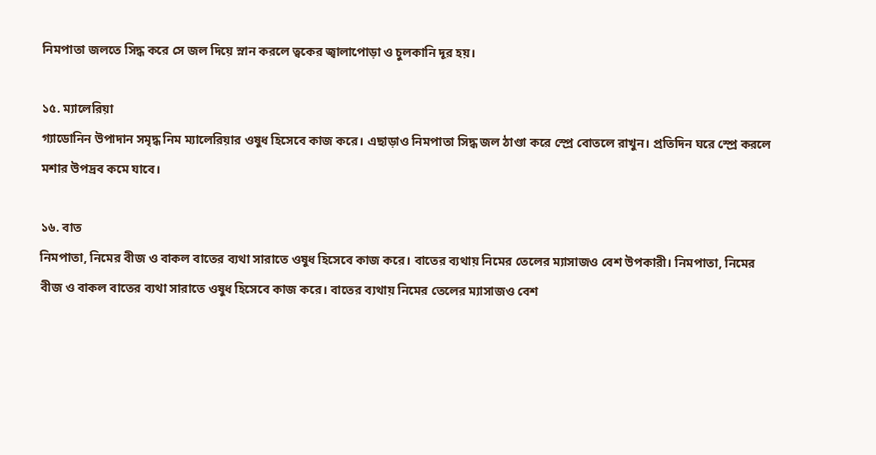নিমপাতা জলতে সিদ্ধ করে সে জল দিয়ে স্নান করলে ত্বকের জ্বালাপোড়া ও চুলকানি দূর হয়।

১৫. ম্যালেরিয়া
গ্যাডোনিন উপাদান সমৃদ্ধ নিম ম্যালেরিয়ার ওষুধ হিসেবে কাজ করে। এছাড়াও নিমপাতা সিদ্ধ জল ঠাণ্ডা করে স্প্রে বোতলে রাখুন। প্রতিদিন ঘরে স্প্রে করলে মশার উপদ্রব কমে যাবে।

১৬. বাত
নিমপাতা, নিমের বীজ ও বাকল বাতের ব্যথা সারাতে ওষুধ হিসেবে কাজ করে। বাতের ব্যথায় নিমের তেলের ম্যাসাজও বেশ উপকারী। নিমপাতা, নিমের বীজ ও বাকল বাতের ব্যথা সারাতে ওষুধ হিসেবে কাজ করে। বাতের ব্যথায় নিমের তেলের ম্যাসাজও বেশ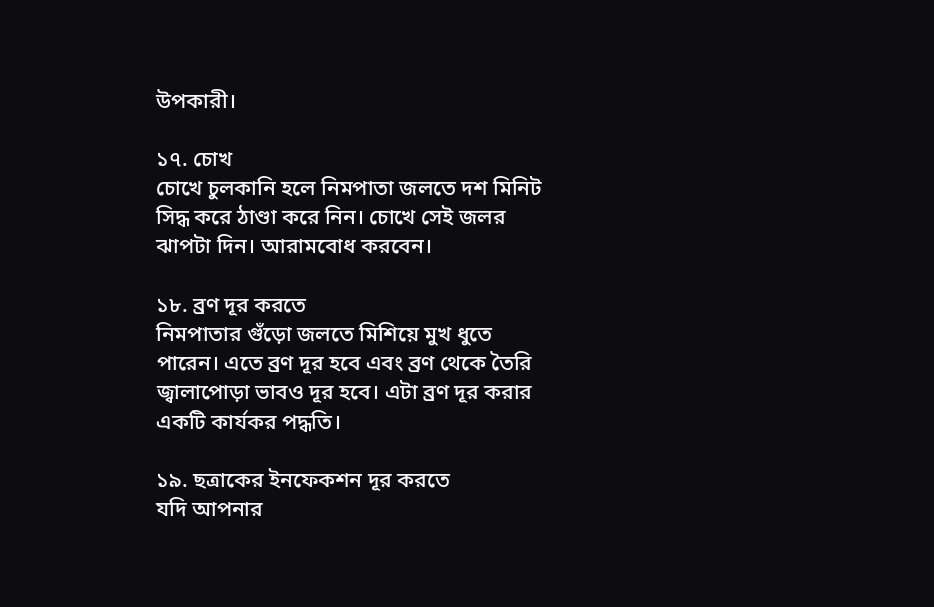উপকারী।

১৭. চোখ
চোখে চুলকানি হলে নিমপাতা জলতে দশ মিনিট সিদ্ধ করে ঠাণ্ডা করে নিন। চোখে সেই জলর ঝাপটা দিন। আরামবোধ করবেন।

১৮. ব্রণ দূর করতে
নিমপাতার গুঁড়ো জলতে মিশিয়ে মুখ ধুতে পারেন। এতে ব্রণ দূর হবে এবং ব্রণ থেকে তৈরি জ্বালাপোড়া ভাবও দূর হবে। এটা ব্রণ দূর করার একটি কার্যকর পদ্ধতি।

১৯. ছত্রাকের ইনফেকশন দূর করতে
যদি আপনার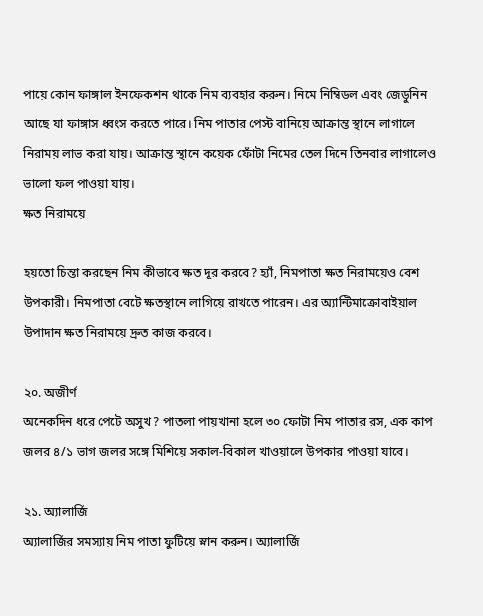পায়ে কোন ফাঙ্গাল ইনফেকশন থাকে নিম ব্যবহার করুন। নিমে নিম্বিডল এবং জেডুনিন আছে যা ফাঙ্গাস ধ্বংস করতে পারে। নিম পাতার পেস্ট বানিয়ে আক্রান্ত স্থানে লাগালে নিরাময় লাভ করা যায়। আক্রান্ত স্থানে কয়েক ফোঁটা নিমের তেল দিনে তিনবার লাগালেও ভালো ফল পাওয়া যায়।
ক্ষত নিরাময়ে

হয়তো চিন্তা করছেন নিম কীভাবে ক্ষত দূর করবে? হ্যাঁ, নিমপাতা ক্ষত নিরাময়েও বেশ উপকারী। নিমপাতা বেটে ক্ষতস্থানে লাগিয়ে রাখতে পারেন। এর অ্যান্টিমাক্রোবাইয়াল উপাদান ক্ষত নিরাময়ে দ্রুত কাজ করবে।

২০. অজীর্ণ
অনেকদিন ধরে পেটে অসুখ? পাতলা পায়খানা হলে ৩০ ফোটা নিম পাতার রস, এক কাপ জলর ৪/১ ভাগ জলর সঙ্গে মিশিয়ে সকাল-বিকাল খাওয়ালে উপকার পাওয়া যাবে।

২১. অ্যালার্জি
অ্যালার্জির সমস্যায় নিম পাতা ফুটিয়ে স্নান করুন। অ্যালার্জি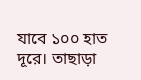যাবে ১০০ হাত দূরে। তাছাড়া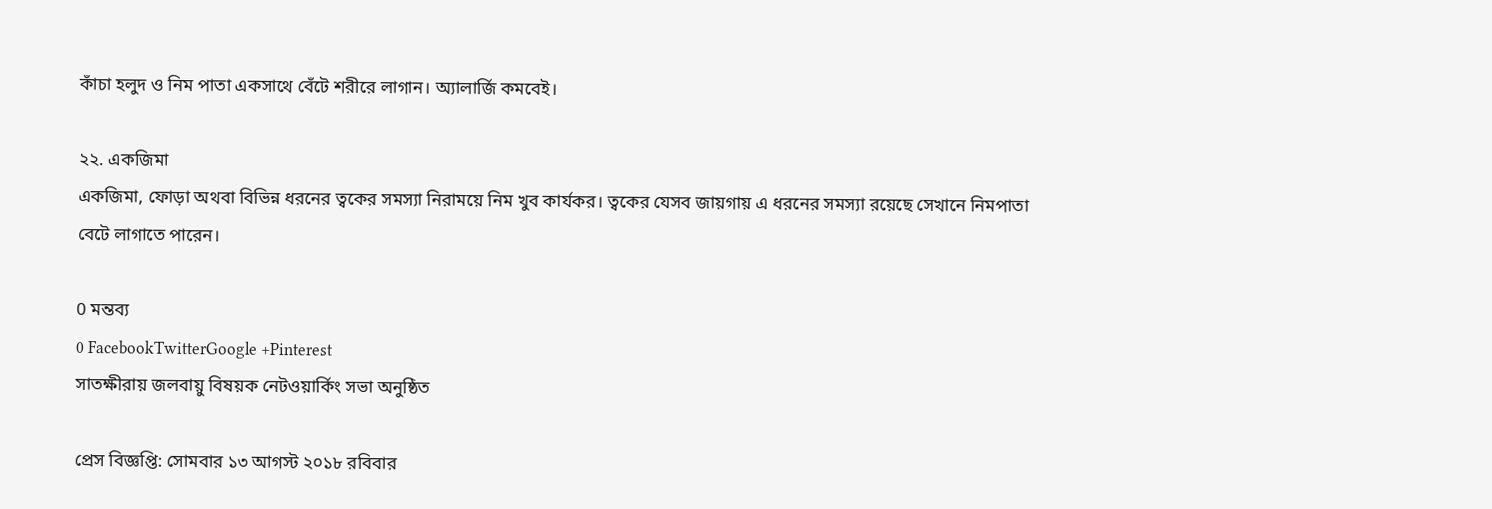কাঁচা হলুদ ও নিম পাতা একসাথে বেঁটে শরীরে লাগান। অ্যালার্জি কমবেই।

২২. একজিমা
একজিমা, ফোড়া অথবা বিভিন্ন ধরনের ত্বকের সমস্যা নিরাময়ে নিম খুব কার্যকর। ত্বকের যেসব জায়গায় এ ধরনের সমস্যা রয়েছে সেখানে নিমপাতা বেটে লাগাতে পারেন।

0 মন্তব্য
0 FacebookTwitterGoogle +Pinterest
সাতক্ষীরায় জলবায়ু বিষয়ক নেটওয়ার্কিং সভা অনুষ্ঠিত

প্রেস বিজ্ঞপ্তি: সোমবার ১৩ আগস্ট ২০১৮ রবিবার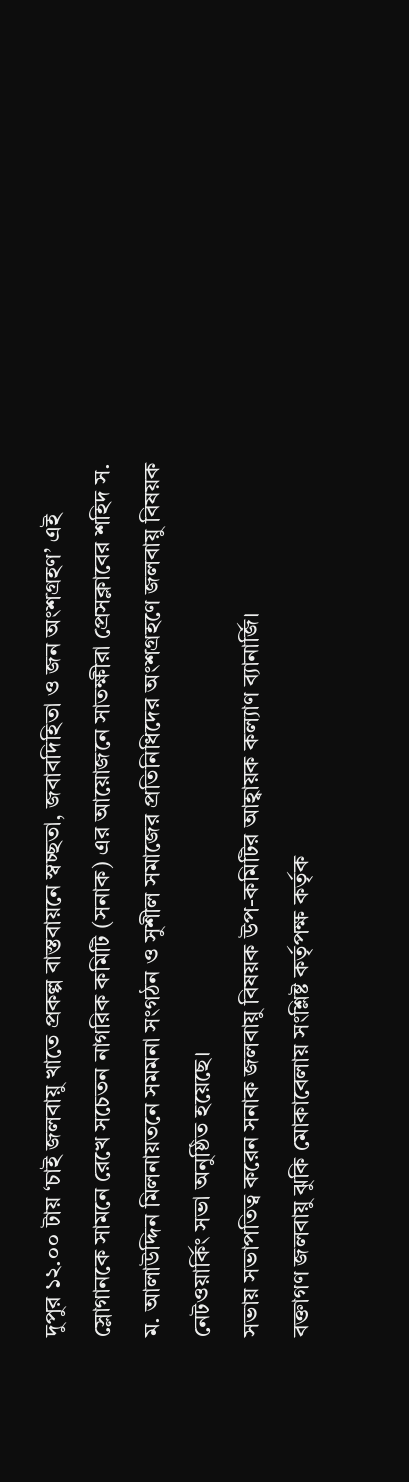দুপুর ১২.০০ টায় ‘চাই জলবায়ু খাতে প্রকল্প বাস্তবায়নে স্বচ্ছতা, জবাবদিহিতা ও জন অংশগ্রহণ’ এই স্লোগানকে সামনে রেখে সচেতন নাগরিক কমিটি (সনাক) এর আয়োজনে সাতক্ষীরা প্রেসক্লাবের শহিদ স. ম. আলাউদ্দিন মিলনায়তনে সমমনা সংগঠন ও সুশীল সমাজের প্রতিনিধিদের অংশগ্রহণে জলবায়ু বিষয়ক নেটওয়ার্কিং সভা অনুষ্ঠিত হয়েছে।
সভায় সভাপতিত্ব করেন সনাক জলবায়ু বিষয়ক উপ-কমিটির আহ্বায়ক কল্যাণ ব্যানার্জি।
বক্তাগণ জলবায়ু ঝুকি মোকাবেলায় সংশ্লিষ্ট কর্তৃপক্ষ কর্তৃক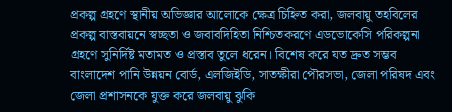প্রকল্প গ্রহণে স্থানীয় অভিজ্ঞার আলোকে ক্ষেত্র চিহ্নিত করা, জলবায়ু তহবিলের প্রকল্প বাস্তবায়নে স্বচ্ছতা ও জবাবদিহিতা নিশ্চিতকরণে এডভোকেসি পরিকল্পনা গ্রহণে সুনির্দিষ্ট মতামত ও প্রস্তাব তুলে ধরেন। বিশেষ করে যত দ্রুত সম্ভব বাংলাদেশ পানি উন্নয়ন বোর্ড, এলজিইডি, সাতক্ষীরা পৌরসভা, জেলা পরিষদ এবং জেলা প্রশাসনকে যুক্ত করে জলবায়ু ঝুকি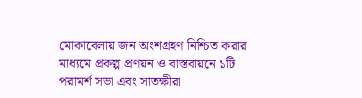মোকাবেলায় জন অংশগ্রহণ নিশ্চিত করার মাধ্যমে প্রকল্প প্রণয়ন ও বাস্তবায়নে ১টি পরামর্শ সভা এবং সাতক্ষীরা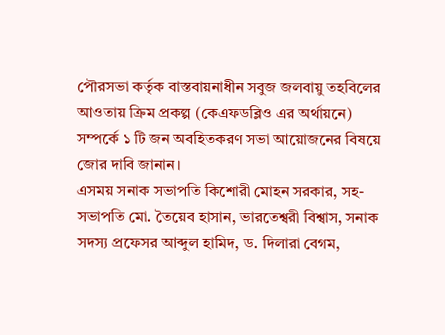পৌরসভা কর্তৃক বাস্তবায়নাধীন সবুজ জলবায়ু তহবিলের আওতায় ক্রিম প্রকল্প (কেএফডব্লিও এর অর্থায়নে) সম্পর্কে ১ টি জন অবহিতকরণ সভা আয়োজনের বিষয়ে জোর দাবি জানান।
এসময় সনাক সভাপতি কিশোরী মোহন সরকার, সহ-সভাপতি মো. তৈয়েব হাসান, ভারতেশ্বরী বিশ্বাস, সনাক সদস্য প্রফেসর আব্দুল হামিদ, ড. দিলারা বেগম,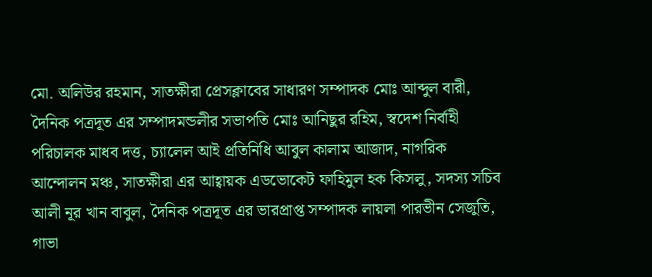মো. অলিউর রহমান, সাতক্ষীরা প্রেসক্লাবের সাধারণ সম্পাদক মোঃ আব্দুল বারী, দৈনিক পত্রদূত এর সম্পাদমন্ডলীর সভাপতি মোঃ আনিছুর রহিম, স্বদেশ নির্বাহী পরিচালক মাধব দত্ত, চ্যালেল আই প্রতিনিধি আবুল কালাম আজাদ, নাগরিক আন্দোলন মঞ্চ, সাতক্ষীরা এর আহ্বায়ক এডভোকেট ফাহিমুল হক কিসলু, সদস্য সচিব আলী নূর খান বাবুল, দৈনিক পত্রদূত এর ভারপ্রাপ্ত সম্পাদক লায়লা পারভীন সেজুতি, গাভা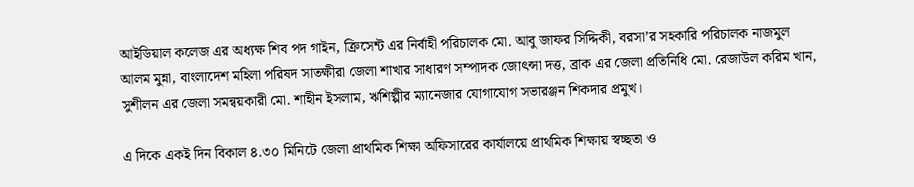আইডিয়াল কলেজ এর অধ্যক্ষ শিব পদ গাইন, ক্রিসেন্ট এর নির্বাহী পরিচালক মো. আবু জাফর সিদ্দিকী, বরসা’র সহকারি পরিচালক নাজমুল আলম মুন্না, বাংলাদেশ মহিলা পরিষদ সাতক্ষীরা জেলা শাখার সাধারণ সম্পাদক জোৎন্সা দত্ত, ব্রাক এর জেলা প্রতিনিধি মো. রেজাউল করিম খান, সুশীলন এর জেলা সমন্বয়কারী মো. শাহীন ইসলাম, ঋশিল্পীর ম্যানেজার যোগাযোগ সভারঞ্জন শিকদার প্রমুখ।

এ দিকে একই দিন বিকাল ৪.৩০ মিনিটে জেলা প্রাথমিক শিক্ষা অফিসারের কার্যালয়ে প্রাথমিক শিক্ষায় স্বচ্ছতা ও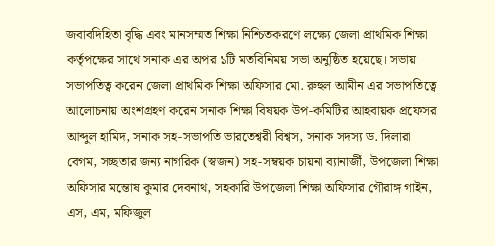জবাবদিহিতা বৃদ্ধি এবং মানসম্মত শিক্ষা নিশ্চিতকরণে লক্ষ্যে জেলা প্রাথমিক শিক্ষা কর্তৃপক্ষের সাথে সনাক এর অপর ১টি মতবিনিময় সভা অনুষ্ঠিত হয়েছে। সভায় সভাপতিত্ব করেন জেলা প্রাথমিক শিক্ষা অফিসার মো. রুহুল আমীন এর সভাপতিত্বে আলোচনায় অংশগ্রহণ করেন সনাক শিক্ষা বিষয়ক উপ-কমিটির আহবায়ক প্রফেসর আব্দুল হামিদ, সনাক সহ-সভাপতি ভারতেশ্বরী বিশ্বস, সনাক সদস্য ড. দিলারা বেগম, সচ্ছতার জন্য নাগরিক (স্বজন) সহ-সম্বয়ক চায়না ব্যানার্জী, উপজেলা শিক্ষা অফিসার মন্তোষ কুমার দেবনাথ, সহকারি উপজেলা শিক্ষা অফিসার গৌরাঙ্গ গাইন, এস, এম, মফিজুল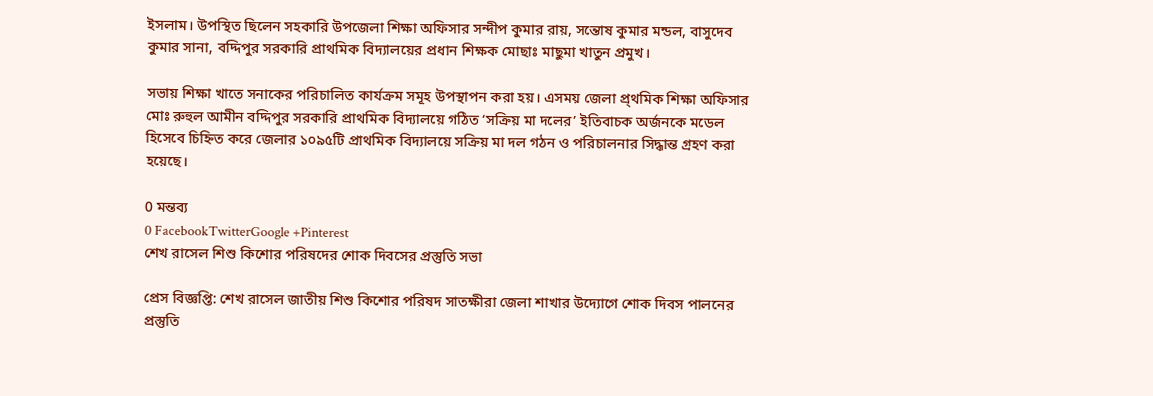ইসলাম। উপস্থিত ছিলেন সহকারি উপজেলা শিক্ষা অফিসার সন্দীপ কুমার রায়, সন্তোষ কুমার মন্ডল, বাসুদেব কুমার সানা, বদ্দিপুর সরকারি প্রাথমিক বিদ্যালয়ের প্রধান শিক্ষক মোছাঃ মাছুমা খাতুন প্রমুখ।

সভায় শিক্ষা খাতে সনাকের পরিচালিত কার্যক্রম সমূহ উপস্থাপন করা হয়। এসময় জেলা প্র্থমিক শিক্ষা অফিসার মোঃ রুহুল আমীন বদ্দিপুর সরকারি প্রাথমিক বিদ্যালয়ে গঠিত ‘সক্রিয় মা দলের’ ইতিবাচক অর্জনকে মডেল হিসেবে চিহ্নিত করে জেলার ১০৯৫টি প্রাথমিক বিদ্যালয়ে সক্রিয় মা দল গঠন ও পরিচালনার সিদ্ধান্ত গ্রহণ করা হয়েছে।

0 মন্তব্য
0 FacebookTwitterGoogle +Pinterest
শেখ রাসেল শিশু কিশোর পরিষদের শোক দিবসের প্রস্তুতি সভা

প্রেস বিজ্ঞপ্তি: শেখ রাসেল জাতীয় শিশু কিশোর পরিষদ সাতক্ষীরা জেলা শাখার উদ্যোগে শোক দিবস পালনের প্রস্তুতি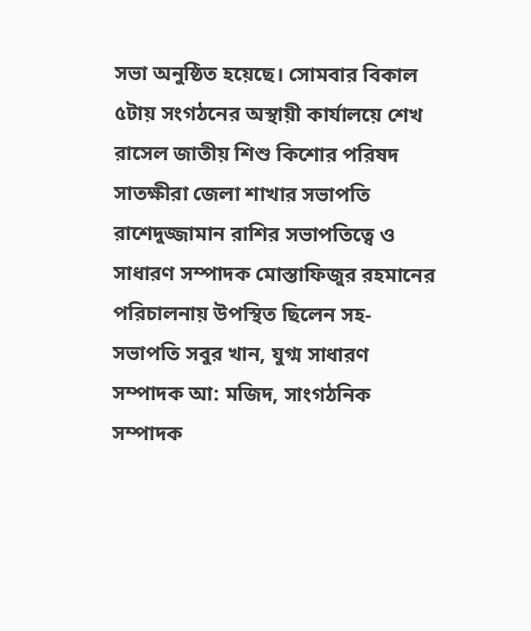সভা অনুষ্ঠিত হয়েছে। সোমবার বিকাল ৫টায় সংগঠনের অস্থায়ী কার্যালয়ে শেখ রাসেল জাতীয় শিশু কিশোর পরিষদ সাতক্ষীরা জেলা শাখার সভাপতি রাশেদুজ্জামান রাশির সভাপতিত্বে ও সাধারণ সম্পাদক মোস্তাফিজুর রহমানের পরিচালনায় উপস্থিত ছিলেন সহ-সভাপতি সবুর খান, যুগ্ম সাধারণ সম্পাদক আ: মজিদ, সাংগঠনিক সম্পাদক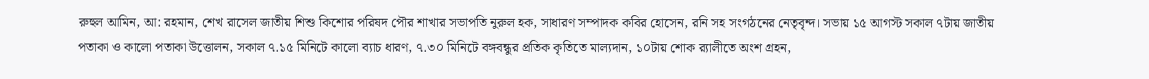রুহুল আমিন, আ: রহমান, শেখ রাসেল জাতীয় শিশু কিশোর পরিষদ পৌর শাখার সভাপতি নুরুল হক, সাধারণ সম্পাদক কবির হোসেন, রনি সহ সংগঠনের নেতৃবৃন্দ। সভায় ১৫ আগস্ট সকাল ৭টায় জাতীয় পতাকা ও কালো পতাকা উত্তোলন, সকাল ৭.১৫ মিনিটে কালো ব্যাচ ধারণ, ৭.৩০ মিনিটে বঙ্গবন্ধুর প্রতিক কৃতিতে মাল্যদান, ১০টায় শোক র‌্যালীতে অংশ গ্রহন,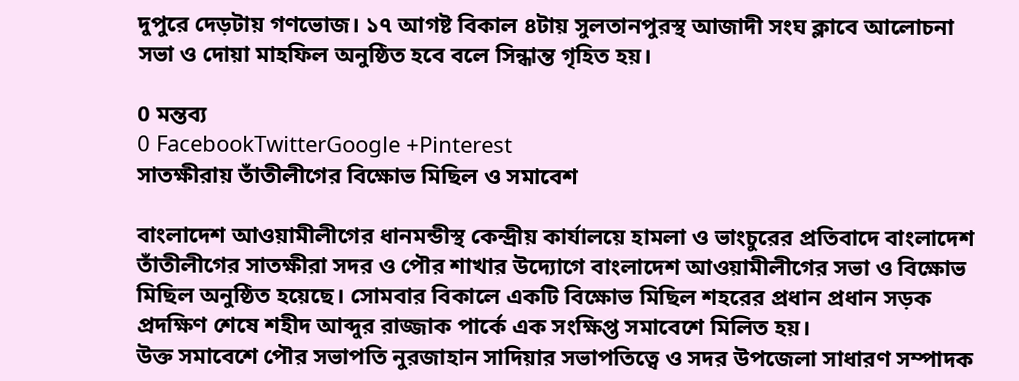দুপুরে দেড়টায় গণভোজ। ১৭ আগষ্ট বিকাল ৪টায় সুলতানপুরস্থ আজাদী সংঘ ক্লাবে আলোচনা সভা ও দোয়া মাহফিল অনুষ্ঠিত হবে বলে সিন্ধান্ত গৃহিত হয়।

0 মন্তব্য
0 FacebookTwitterGoogle +Pinterest
সাতক্ষীরায় তাঁতীলীগের বিক্ষোভ মিছিল ও সমাবেশ

বাংলাদেশ আওয়ামীলীগের ধানমন্ডীস্থ কেন্দ্রীয় কার্যালয়ে হামলা ও ভাংচুরের প্রতিবাদে বাংলাদেশ তাঁতীলীগের সাতক্ষীরা সদর ও পৌর শাখার উদ্যোগে বাংলাদেশ আওয়ামীলীগের সভা ও বিক্ষোভ মিছিল অনুষ্ঠিত হয়েছে। সোমবার বিকালে একটি বিক্ষোভ মিছিল শহরের প্রধান প্রধান সড়ক প্রদক্ষিণ শেষে শহীদ আব্দুর রাজ্জাক পার্কে এক সংক্ষিপ্ত সমাবেশে মিলিত হয়।
উক্ত সমাবেশে পৌর সভাপতি নুরজাহান সাদিয়ার সভাপতিত্বে ও সদর উপজেলা সাধারণ সম্পাদক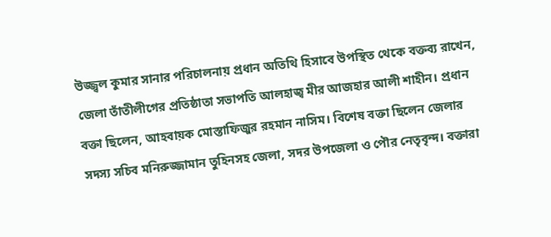উজ্জ্বল কুমার সানার পরিচালনায় প্রধান অতিথি হিসাবে উপস্থিত থেকে বক্তব্য রাখেন, জেলা তাঁতীলীগের প্রতিষ্ঠাতা সভাপতি আলহাজ্ব মীর আজহার আলী শাহীন। প্রধান বক্তা ছিলেন, আহবায়ক মোস্তাফিজুর রহমান নাসিম। বিশেষ বক্তা ছিলেন জেলার সদস্য সচিব মনিরুজ্জামান তুহিনসহ জেলা, সদর উপজেলা ও পৌর নেতৃবৃন্দ। বক্তারা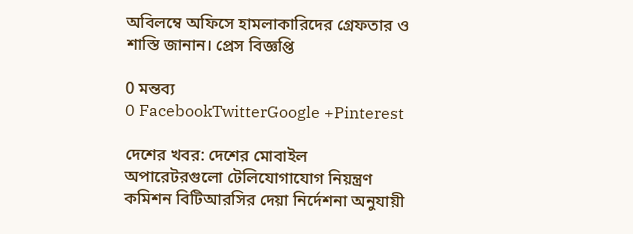অবিলম্বে অফিসে হামলাকারিদের গ্রেফতার ও শাস্তি জানান। প্রেস বিজ্ঞপ্তি

0 মন্তব্য
0 FacebookTwitterGoogle +Pinterest

দেশের খবর: দেশের মোবাইল অপারেটরগুলো টেলিযোগাযোগ নিয়ন্ত্রণ কমিশন বিটিআরসির দেয়া নির্দেশনা অনুযায়ী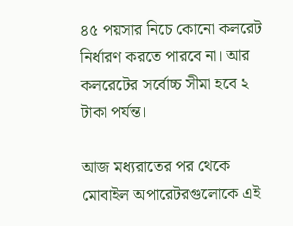৪৫ পয়সার নিচে কোনো কলরেট নির্ধারণ করতে পারবে না। আর কলরেটের সর্বোচ্চ সীমা হবে ২ টাকা পর্যন্ত।

আজ মধ্যরাতের পর থেকে মোবাইল অপারেটরগুলোকে এই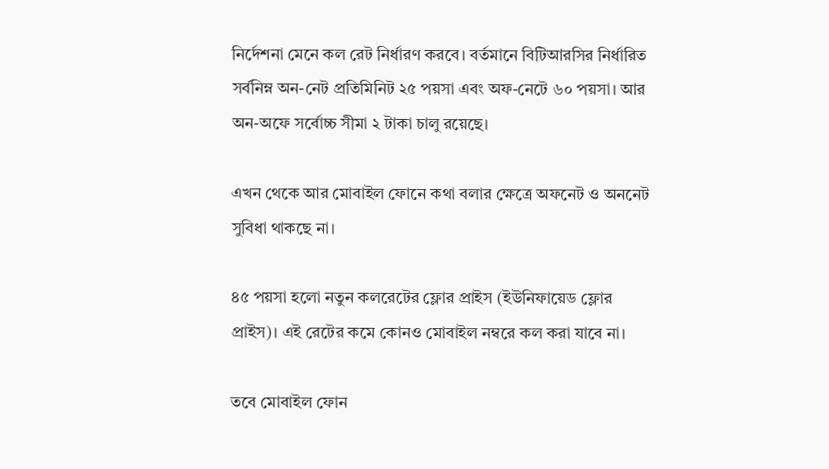নির্দেশনা মেনে কল রেট নির্ধারণ করবে। বর্তমানে বিটিআরসির নির্ধারিত সর্বনিম্ন অন-নেট প্রতিমিনিট ২৫ পয়সা এবং অফ-নেটে ৬০ পয়সা। আর অন-অফে সর্বোচ্চ সীমা ২ টাকা চালু রয়েছে।

এখন থেকে আর মোবাইল ফোনে কথা বলার ক্ষেত্রে অফনেট ও অননেট সুবিধা থাকছে না।

৪৫ পয়সা হলো নতুন কলরেটের ফ্লোর প্রাইস (ইউনিফায়েড ফ্লোর প্রাইস)। এই রেটের কমে কোনও মোবাইল নম্বরে কল করা যাবে না।

তবে মোবাইল ফোন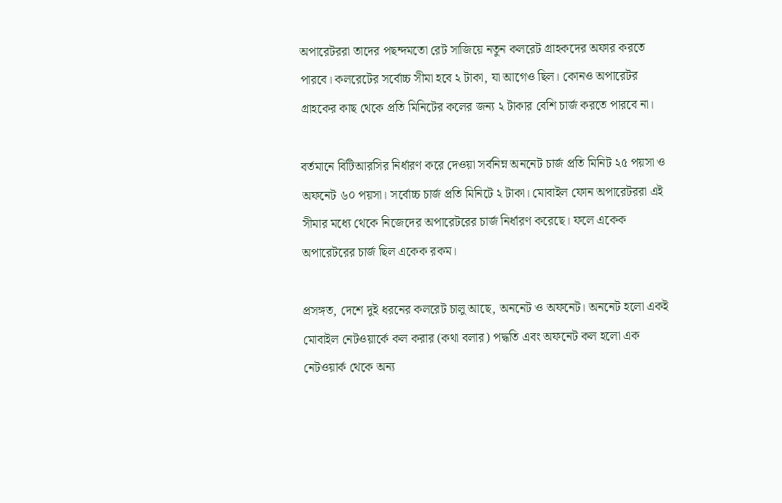অপারেটররা তাদের পছন্দমতো রেট সাজিয়ে নতুন কলরেট গ্রাহকদের অফার করতে পারবে। কলরেটের সর্বোচ্চ সীমা হবে ২ টাকা, যা আগেও ছিল। কোনও অপারেটর গ্রাহকের কাছ থেকে প্রতি মিনিটের কলের জন্য ২ টাকার বেশি চার্জ করতে পারবে না।

বর্তমানে বিটিআরসির নির্ধারণ করে দেওয়া সর্বনিম্ন অননেট চার্জ প্রতি মিনিট ২৫ পয়সা ও অফনেট ৬০ পয়সা। সর্বোচ্চ চার্জ প্রতি মিনিটে ২ টাকা। মোবাইল ফোন অপারেটররা এই সীমার মধ্যে থেকে নিজেদের অপারেটরের চার্জ নির্ধারণ করেছে। ফলে একেক অপারেটরের চার্জ ছিল একেক রকম।

প্রসঙ্গত, দেশে দুই ধরনের কলরেট চালু আছে, অননেট ও অফনেট। অননেট হলো একই মোবাইল নেটওয়ার্কে কল করার (কথা বলার) পদ্ধতি এবং অফনেট কল হলো এক নেটওয়ার্ক থেকে অন্য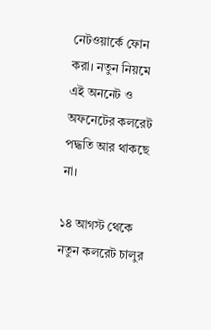নেটওয়ার্কে ফোন করা। নতুন নিয়মে এই অননেট ও অফনেটের কলরেট পদ্ধতি আর থাকছে না।

১৪ আগস্ট থেকে নতুন কলরেট চালুর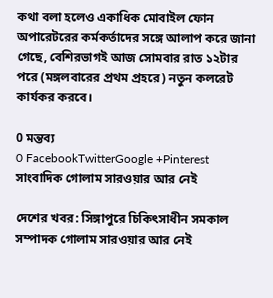কথা বলা হলেও একাধিক মোবাইল ফোন অপারেটরের কর্মকর্তাদের সঙ্গে আলাপ করে জানা গেছে, বেশিরভাগই আজ সোমবার রাত ১২টার পরে (মঙ্গলবারের প্রথম প্রহরে) নতুন কলরেট কার্যকর করবে।

0 মন্তব্য
0 FacebookTwitterGoogle +Pinterest
সাংবাদিক গোলাম সারওয়ার আর নেই

দেশের খবর: সিঙ্গাপুরে চিকিৎসাধীন সমকাল সম্পাদক গোলাম সারওয়ার আর নেই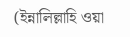(ইন্নালিল্লাহি ওয়া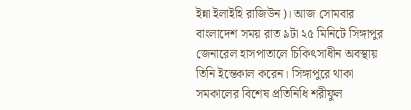ইন্না ইলাইহি রাজিউন)। আজ সোমবার বাংলাদেশ সময় রাত ৯টা ২৫ মিনিটে সিঙ্গাপুর জেনারেল হাসপাতালে চিকিৎসাধীন অবস্থায় তিনি ইন্তেকাল করেন। সিঙ্গাপুরে থাকা সমকালের বিশেষ প্রতিনিধি শরীফুল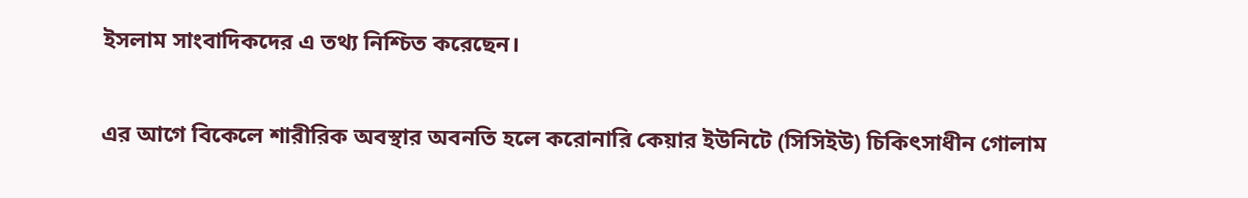ইসলাম সাংবাদিকদের এ তথ্য নিশ্চিত করেছেন।

এর আগে বিকেলে শারীরিক অবস্থার অবনতি হলে করোনারি কেয়ার ইউনিটে (সিসিইউ) চিকিৎসাধীন গোলাম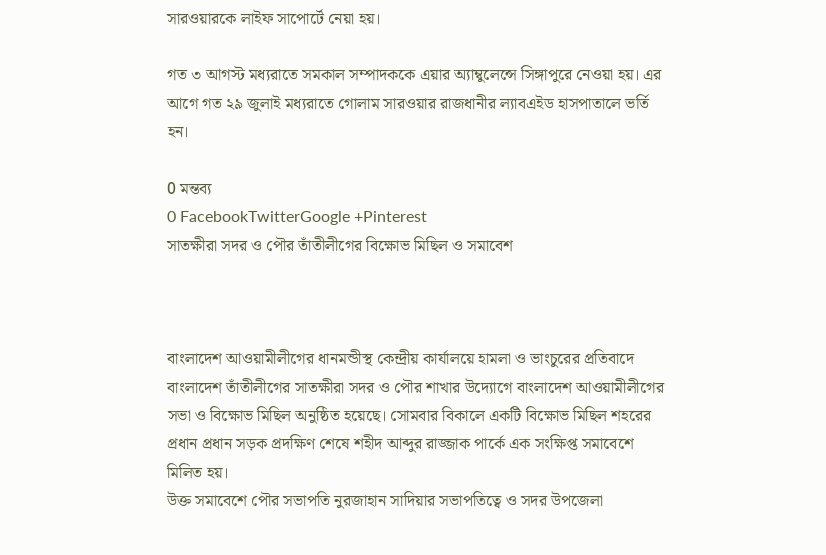সারওয়ারকে লাইফ সাপোর্টে নেয়া হয়।

গত ৩ আগস্ট মধ্যরাতে সমকাল সম্পাদককে এয়ার অ্যাম্বুলেন্সে সিঙ্গাপুরে নেওয়া হয়। এর আগে গত ২৯ জুলাই মধ্যরাতে গোলাম সারওয়ার রাজধানীর ল্যাবএইড হাসপাতালে ভর্তি হন।

0 মন্তব্য
0 FacebookTwitterGoogle +Pinterest
সাতক্ষীরা সদর ও পৌর তাঁতীলীগের বিক্ষোভ মিছিল ও সমাবেশ



বাংলাদেশ আওয়ামীলীগের ধানমন্ডীস্থ কেন্দ্রীয় কার্যালয়ে হামলা ও ভাংচুরের প্রতিবাদে বাংলাদেশ তাঁতীলীগের সাতক্ষীরা সদর ও পৌর শাখার উদ্যোগে বাংলাদেশ আওয়ামীলীগের সভা ও বিক্ষোভ মিছিল অনুষ্ঠিত হয়েছে। সোমবার বিকালে একটি বিক্ষোভ মিছিল শহরের প্রধান প্রধান সড়ক প্রদক্ষিণ শেষে শহীদ আব্দুর রাজ্জাক পার্কে এক সংক্ষিপ্ত সমাবেশে মিলিত হয়।
উক্ত সমাবেশে পৌর সভাপতি নুরজাহান সাদিয়ার সভাপতিত্বে ও সদর উপজেলা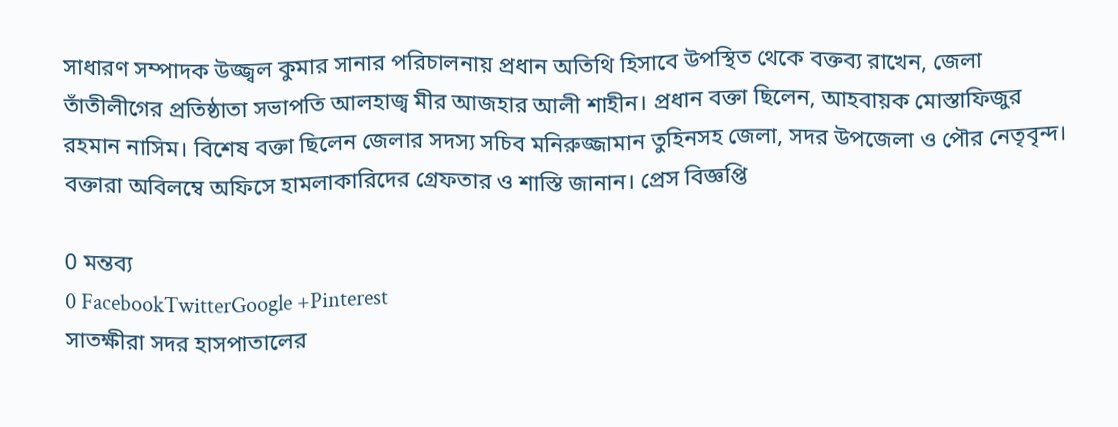সাধারণ সম্পাদক উজ্জ্বল কুমার সানার পরিচালনায় প্রধান অতিথি হিসাবে উপস্থিত থেকে বক্তব্য রাখেন, জেলা তাঁতীলীগের প্রতিষ্ঠাতা সভাপতি আলহাজ্ব মীর আজহার আলী শাহীন। প্রধান বক্তা ছিলেন, আহবায়ক মোস্তাফিজুর রহমান নাসিম। বিশেষ বক্তা ছিলেন জেলার সদস্য সচিব মনিরুজ্জামান তুহিনসহ জেলা, সদর উপজেলা ও পৌর নেতৃবৃন্দ। বক্তারা অবিলম্বে অফিসে হামলাকারিদের গ্রেফতার ও শাস্তি জানান। প্রেস বিজ্ঞপ্তি

0 মন্তব্য
0 FacebookTwitterGoogle +Pinterest
সাতক্ষীরা সদর হাসপাতালের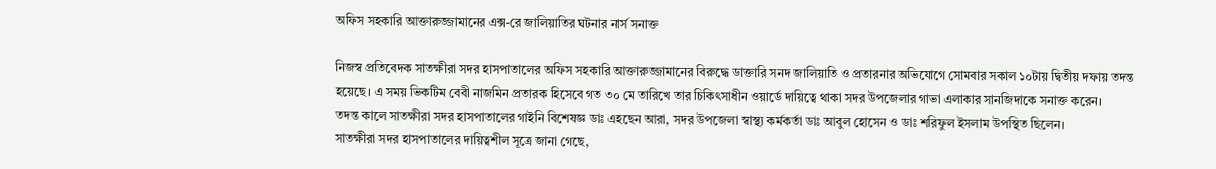অফিস সহকারি আক্তারুজ্জামানের এক্স-রে জালিয়াতির ঘটনার নার্স সনাক্ত

নিজস্ব প্রতিবেদক সাতক্ষীরা সদর হাসপাতালের অফিস সহকারি আক্তারুজ্জামানের বিরুদ্ধে ডাক্তারি সনদ জালিয়াতি ও প্রতারনার অভিযোগে সোমবার সকাল ১০টায় দ্বিতীয় দফায় তদন্ত হয়েছে। এ সময় ভিকটিম বেবী নাজমিন প্রতারক হিসেবে গত ৩০ মে তারিখে তার চিকিৎসাধীন ওয়ার্ডে দায়িত্বে থাকা সদর উপজেলার গাভা এলাকার সানজিদাকে সনাক্ত করেন।
তদন্ত কালে সাতক্ষীরা সদর হাসপাতালের গাইনি বিশেষজ্ঞ ডাঃ এহছেন আরা, সদর উপজেলা স্বাস্থ্য কর্মকর্তা ডাঃ আবুল হোসেন ও ডাঃ শরিফুল ইসলাম উপস্থিত ছিলেন।
সাতক্ষীরা সদর হাসপাতালের দায়িত্বশীল সূত্রে জানা গেছে,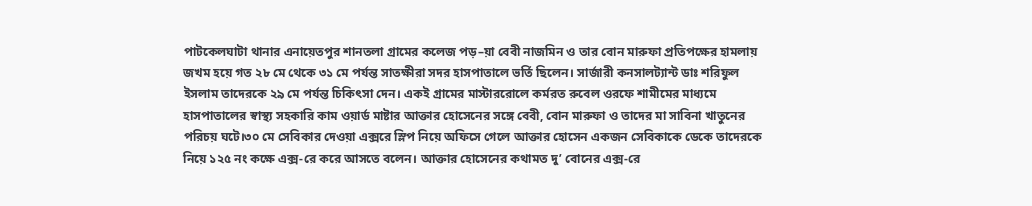পাটকেলঘাটা থানার এনায়েতপুর শানতলা গ্রামের কলেজ পড়–য়া বেবী নাজমিন ও তার বোন মারুফা প্রতিপক্ষের হামলায় জখম হয়ে গত ২৮ মে থেকে ৩১ মে পর্যন্ত সাতক্ষীরা সদর হাসপাতালে ভর্তি ছিলেন। সার্জারী কনসালট্যান্ট ডাঃ শরিফুল ইসলাম তাদেরকে ২৯ মে পর্যন্ত চিকিৎসা দেন। একই গ্রামের মাস্টাররোলে কর্মরত রুবেল ওরফে শামীমের মাধ্যমে হাসপাতালের স্বাস্থ্য সহকারি কাম ওয়ার্ড মাষ্টার আক্তার হোসেনের সঙ্গে বেবী, বোন মারুফা ও তাদের মা সাবিনা খাতুনের পরিচয় ঘটে।৩০ মে সেবিকার দেওয়া এক্সরে স্লিপ নিয়ে অফিসে গেলে আক্তার হোসেন একজন সেবিকাকে ডেকে তাদেরকে নিয়ে ১২৫ নং কক্ষে এক্স-রে করে আসতে বলেন। আক্তার হোসেনের কথামত দু’ বোনের এক্স-রে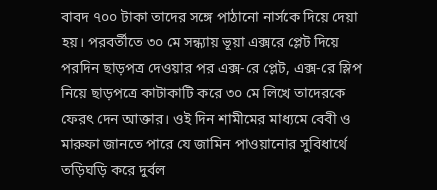বাবদ ৭০০ টাকা তাদের সঙ্গে পাঠানো নার্সকে দিয়ে দেয়া হয়। পরবর্তীতে ৩০ মে সন্ধ্যায় ভূয়া এক্সরে প্লেট দিয়ে পরদিন ছাড়পত্র দেওয়ার পর এক্স-রে প্লেট, এক্স-রে স্লিপ নিয়ে ছাড়পত্রে কাটাকাটি করে ৩০ মে লিখে তাদেরকে ফেরৎ দেন আক্তার। ওই দিন শামীমের মাধ্যমে বেবী ও মারুফা জানতে পারে যে জামিন পাওয়ানোর সুবিধার্থে তড়িঘড়ি করে দুর্বল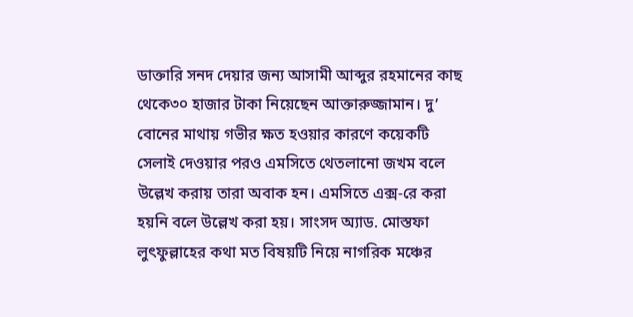ডাক্তারি সনদ দেয়ার জন্য আসামী আব্দুর রহমানের কাছ থেকে৩০ হাজার টাকা নিয়েছেন আক্তারুজ্জামান। দু’ বোনের মাথায় গভীর ক্ষত হওয়ার কারণে কয়েকটি সেলাই দেওয়ার পরও এমসিতে থেতলানো জখম বলে উল্লেখ করায় তারা অবাক হন। এমসিতে এক্স-রে করা হয়নি বলে উল্লেখ করা হয়। সাংসদ অ্যাড. মোস্তফা লুৎফুল্লাহের কথা মত বিষয়টি নিয়ে নাগরিক মঞ্চের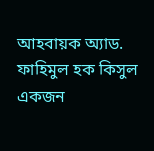আহবায়ক অ্যাড. ফাহিমুল হক কিসুল একজন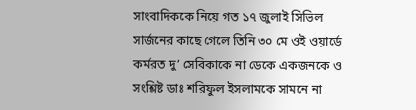সাংবাদিককে নিয়ে গত ১৭ জুলাই সিভিল সার্জনের কাছে গেলে তিনি ৩০ মে ওই ওয়ার্ডে কর্মরত দু’ সেবিকাকে না ডেকে একজনকে ও সংশ্লিষ্ট ডাঃ শরিফুল ইসলামকে সামনে না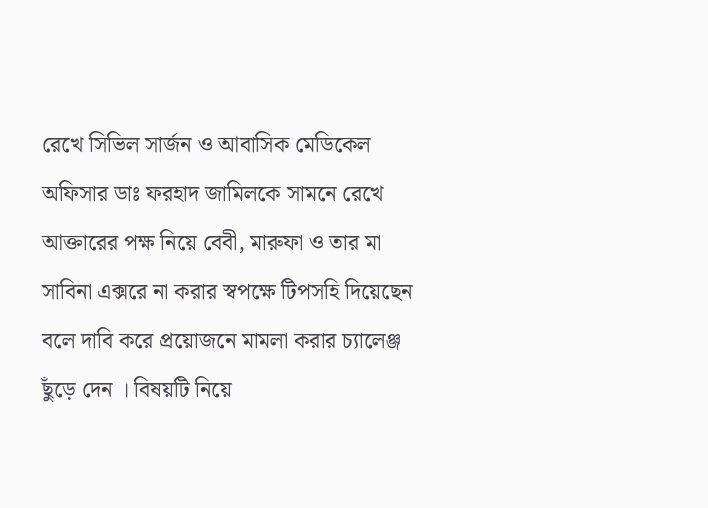রেখে সিভিল সার্জন ও আবাসিক মেডিকেল অফিসার ডাঃ ফরহাদ জামিলকে সামনে রেখে আক্তারের পক্ষ নিয়ে বেবী, মারুফা ও তার মা সাবিনা এক্সরে না করার স্বপক্ষে টিপসহি দিয়েছেন বলে দাবি করে প্রয়োজনে মামলা করার চ্যালেঞ্জ ছুঁড়ে দেন । বিষয়টি নিয়ে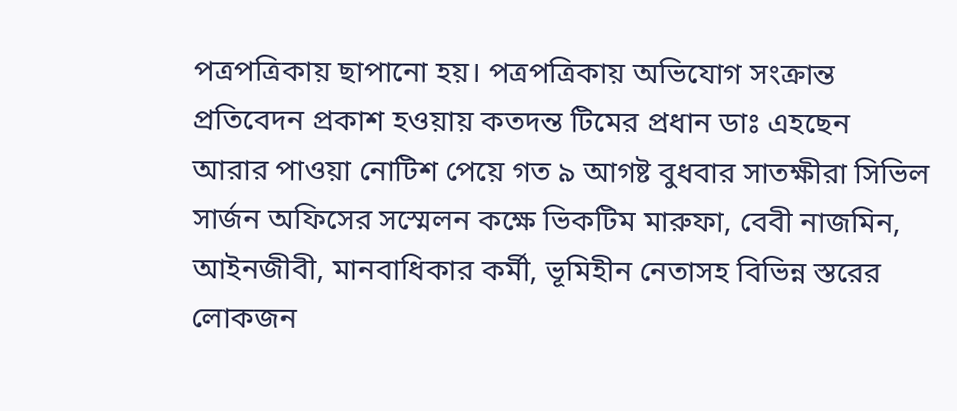পত্রপত্রিকায় ছাপানো হয়। পত্রপত্রিকায় অভিযোগ সংক্রান্ত প্রতিবেদন প্রকাশ হওয়ায় কতদন্ত টিমের প্রধান ডাঃ এহছেন আরার পাওয়া নোটিশ পেয়ে গত ৯ আগষ্ট বুধবার সাতক্ষীরা সিভিল সার্জন অফিসের সস্মেলন কক্ষে ভিকটিম মারুফা, বেবী নাজমিন, আইনজীবী, মানবাধিকার কর্মী, ভূমিহীন নেতাসহ বিভিন্ন স্তরের লোকজন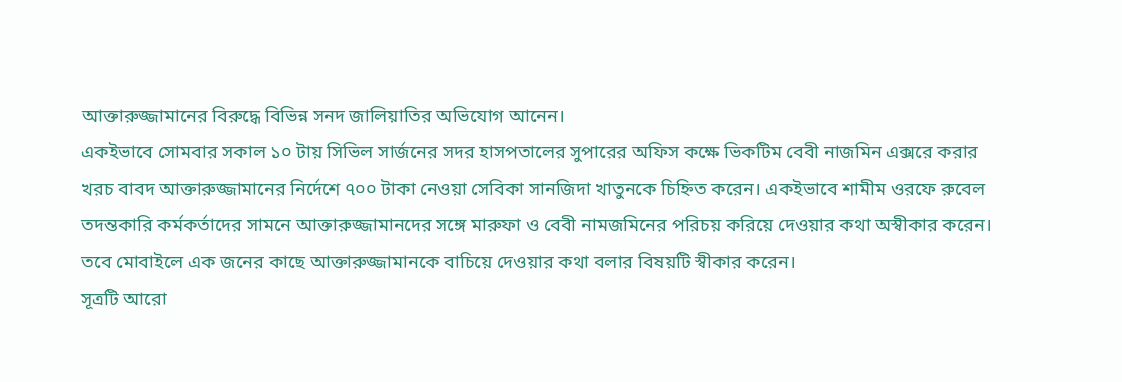আক্তারুজ্জামানের বিরুদ্ধে বিভিন্ন সনদ জালিয়াতির অভিযোগ আনেন।
একইভাবে সোমবার সকাল ১০ টায় সিভিল সার্জনের সদর হাসপতালের সুপারের অফিস কক্ষে ভিকটিম বেবী নাজমিন এক্সরে করার খরচ বাবদ আক্তারুজ্জামানের নির্দেশে ৭০০ টাকা নেওয়া সেবিকা সানজিদা খাতুনকে চিহ্নিত করেন। একইভাবে শামীম ওরফে রুবেল তদন্তকারি কর্মকর্তাদের সামনে আক্তারুজ্জামানদের সঙ্গে মারুফা ও বেবী নামজমিনের পরিচয় করিয়ে দেওয়ার কথা অস্বীকার করেন। তবে মোবাইলে এক জনের কাছে আক্তারুজ্জামানকে বাচিয়ে দেওয়ার কথা বলার বিষয়টি স্বীকার করেন।
সূত্রটি আরো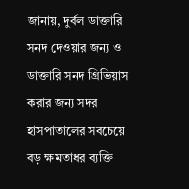জানায়, দুর্বল ডাক্তারি সনদ দেওয়ার জন্য ও ডাক্তারি সনদ গ্রিভিয়াস করার জন্য সদর হাসপাতালের সবচেয়ে বড় ক্ষমতাধর ব্যক্তি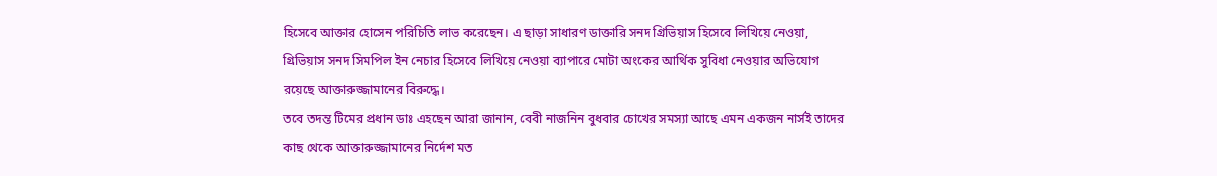হিসেবে আক্তার হোসেন পরিচিতি লাভ করেছেন। এ ছাড়া সাধারণ ডাক্তারি সনদ গ্রিভিয়াস হিসেবে লিখিয়ে নেওয়া, গ্রিভিয়াস সনদ সিমপিল ইন নেচার হিসেবে লিখিয়ে নেওয়া ব্যাপারে মোটা অংকের আর্থিক সুবিধা নেওয়ার অভিযোগ রয়েছে আক্তারুজ্জামানের বিরুদ্ধে।
তবে তদন্ত টিমের প্রধান ডাঃ এহছেন আরা জানান, বেবী নাজনিন বুধবার চোখের সমস্যা আছে এমন একজন নার্সই তাদের কাছ থেকে আক্তারুজ্জামানের নির্দেশ মত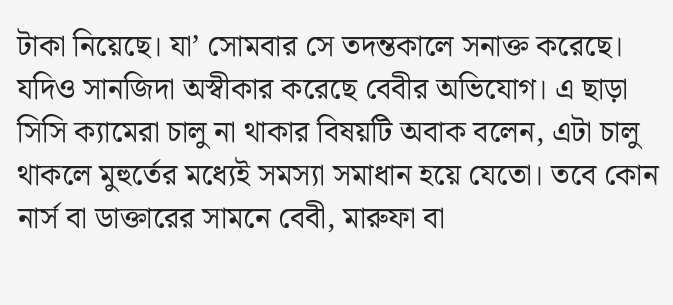টাকা নিয়েছে। যা’ সোমবার সে তদন্তকালে সনাক্ত করেছে। যদিও সানজিদা অস্বীকার করেছে বেবীর অভিযোগ। এ ছাড়া সিসি ক্যামেরা চালু না থাকার বিষয়টি অবাক বলেন, এটা চালু থাকলে মুহুর্তের মধ্যেই সমস্যা সমাধান হয়ে যেতো। তবে কোন নার্স বা ডাক্তারের সামনে বেবী, মারুফা বা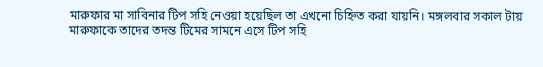মারুফার মা সাবিনার টিপ সহি নেওয়া হয়েছিল তা এখনো চিহ্নিত করা যায়নি। মঙ্গলবার সকাল টায় মারুফাকে তাদের তদন্ত টিমের সামনে এসে টিপ সহি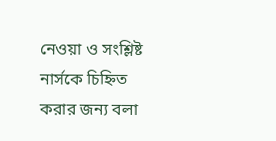নেওয়া ও সংশ্লিষ্ট নার্সকে চিহ্নিত করার জন্য বলা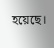হয়েছে।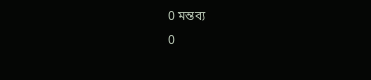0 মন্তব্য
0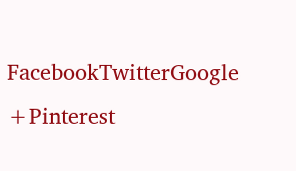FacebookTwitterGoogle +Pinterest